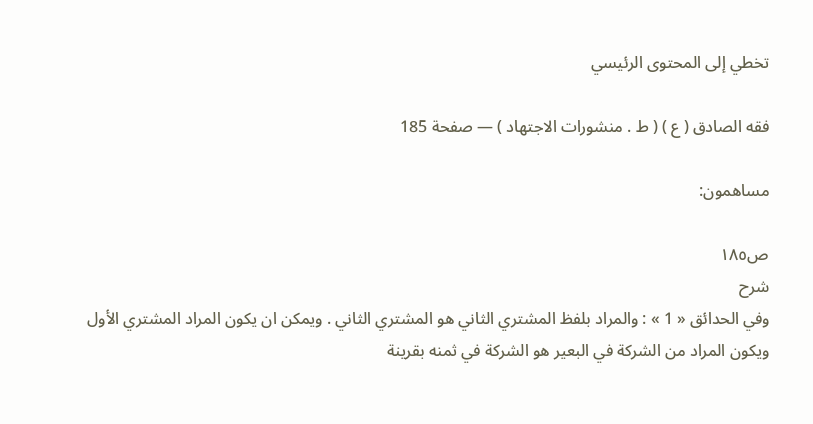تخطي إلى المحتوى الرئيسي

فقه الصادق ( ع ) ( ط . منشورات الاجتهاد ) — صفحة 185

مساهمون:

ص١٨٥
شرح
وفي الحدائق « 1 » : والمراد بلفظ المشتري الثاني هو المشتري الثاني . ويمكن ان يكون المراد المشتري الأول ويكون المراد من الشركة في البعير هو الشركة في ثمنه بقرينة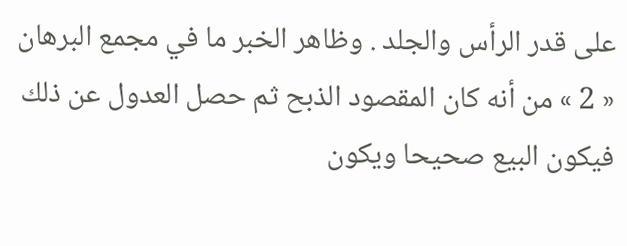على قدر الرأس والجلد . وظاهر الخبر ما في مجمع البرهان « 2 » من أنه كان المقصود الذبح ثم حصل العدول عن ذلك فيكون البيع صحيحا ويكون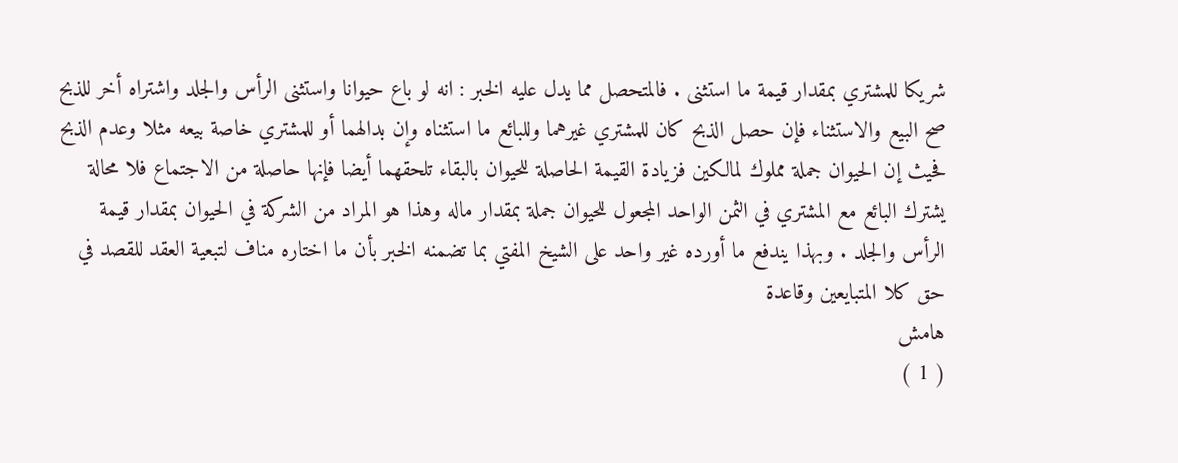شريكا للمشتري بمقدار قيمة ما استثنى . فالمتحصل مما يدل عليه الخبر : انه لو باع حيوانا واستثنى الرأس والجلد واشتراه أخر للذبح صح البيع والاستثناء فإن حصل الذبح كان للمشتري غيرهما وللبائع ما استثناه وإن بدالهما أو للمشتري خاصة بيعه مثلا وعدم الذبح فحيث إن الحيوان جملة مملوك لمالكين فزيادة القيمة الحاصلة للحيوان بالبقاء تلحقهما أيضا فإنها حاصلة من الاجتماع فلا محالة يشترك البائع مع المشتري في الثمن الواحد المجعول للحيوان جملة بمقدار ماله وهذا هو المراد من الشركة في الحيوان بمقدار قيمة الرأس والجلد . وبهذا يندفع ما أورده غير واحد على الشيخ المفتي بما تضمنه الخبر بأن ما اختاره مناف لتبعية العقد للقصد في حق كلا المتبايعين وقاعدة
هامش
( 1 )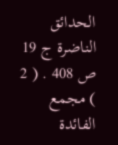الحدائق الناضرة ج 19 ص 408 . ( 2 ) مجمع الفائدة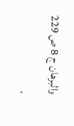والبرهان ج 8 ص 229 .